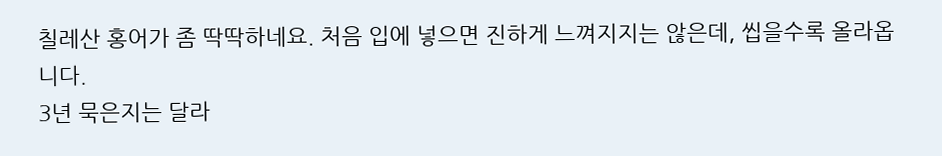칠레산 홍어가 좀 딱딱하네요. 처음 입에 넣으면 진하게 느껴지지는 않은데, 씹을수록 올라옵니다.
3년 묵은지는 달라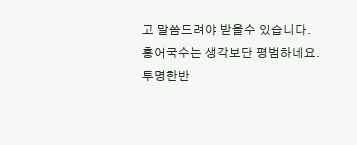고 말씀드려야 받을수 있습니다.
홍어국수는 생각보단 평범하네요.
투명한반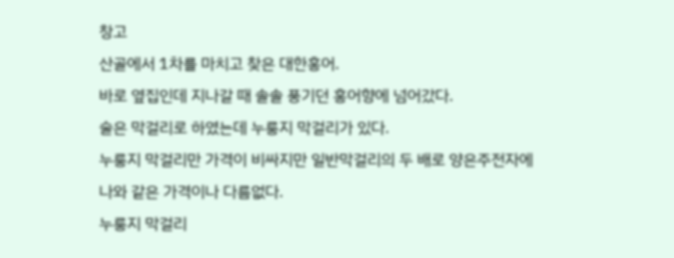창고
산골에서 1차를 마치고 찾은 대한홍어.
바로 옆집인데 지나갈 때 솔솔 풍기던 홍어향에 넘어갔다.
술은 막걸리로 하였는데 누룽지 막걸리가 있다.
누룽지 막걸리만 가격이 비싸지만 일반막걸리의 두 배로 양은주전자에 나와 같은 가격이나 다름없다.
누룽지 막걸리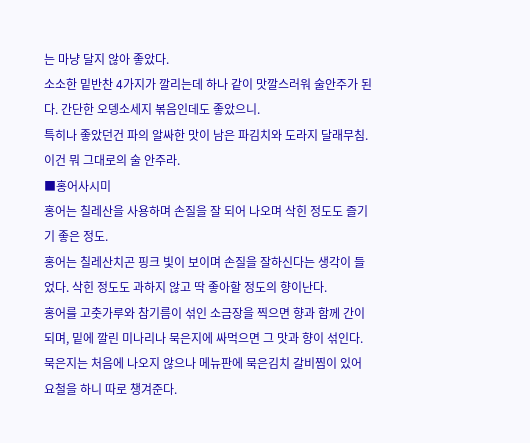는 마냥 달지 않아 좋았다.
소소한 밑반찬 4가지가 깔리는데 하나 같이 맛깔스러워 술안주가 된다. 간단한 오뎅소세지 볶음인데도 좋았으니.
특히나 좋았던건 파의 알싸한 맛이 남은 파김치와 도라지 달래무침. 이건 뭐 그대로의 술 안주라.
■홍어사시미
홍어는 칠레산을 사용하며 손질을 잘 되어 나오며 삭힌 정도도 즐기기 좋은 정도.
홍어는 칠레산치곤 핑크 빛이 보이며 손질을 잘하신다는 생각이 들었다. 삭힌 정도도 과하지 않고 딱 좋아할 정도의 향이난다.
홍어를 고춧가루와 참기름이 섞인 소금장을 찍으면 향과 함께 간이 되며, 밑에 깔린 미나리나 묵은지에 싸먹으면 그 맛과 향이 섞인다.
묵은지는 처음에 나오지 않으나 메뉴판에 묵은김치 갈비찜이 있어 요철을 하니 따로 챙겨준다.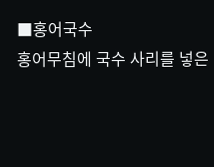■홍어국수
홍어무침에 국수 사리를 넣은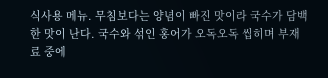식사용 메뉴. 무침보다는 양념이 빠진 맛이라 국수가 담백한 맛이 난다. 국수와 섞인 홍어가 오독오독 씹히며 부재료 중에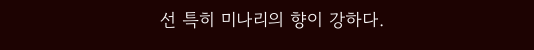선 특히 미나리의 향이 강하다.